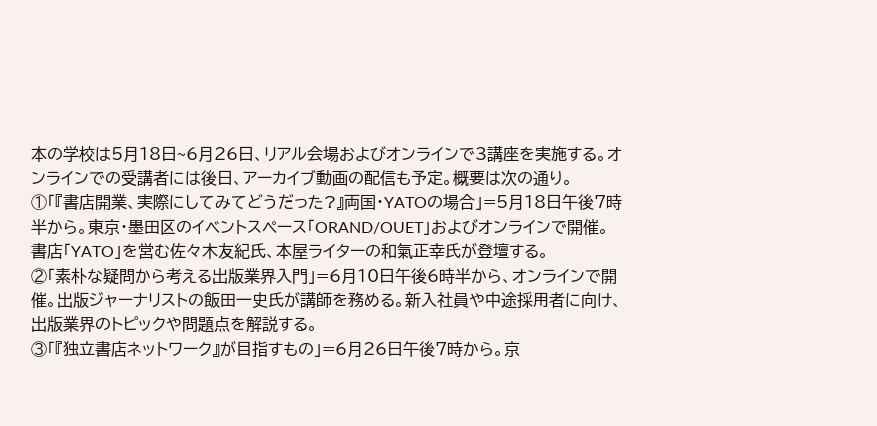本の学校は5月18日~6月26日、リアル会場およびオンラインで3講座を実施する。オンラインでの受講者には後日、アーカイブ動画の配信も予定。概要は次の通り。
①「『書店開業、実際にしてみてどうだった?』両国・YATOの場合」=5月18日午後7時半から。東京・墨田区のイベントスペース「ORAND/OUET」およびオンラインで開催。書店「YATO」を営む佐々木友紀氏、本屋ライターの和氣正幸氏が登壇する。
②「素朴な疑問から考える出版業界入門」=6月10日午後6時半から、オンラインで開催。出版ジャーナリストの飯田一史氏が講師を務める。新入社員や中途採用者に向け、出版業界のトピックや問題点を解説する。
③「『独立書店ネットワーク』が目指すもの」=6月26日午後7時から。京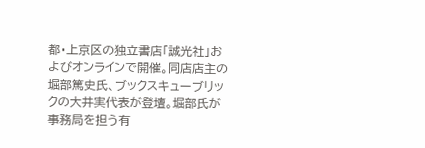都・上京区の独立書店「誠光社」およびオンラインで開催。同店店主の堀部篤史氏、ブックスキューブリックの大井実代表が登壇。堀部氏が事務局を担う有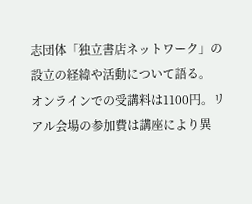志団体「独立書店ネットワーク」の設立の経緯や活動について語る。
オンラインでの受講料は1100円。リアル会場の参加費は講座により異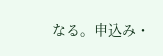なる。申込み・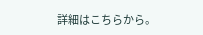詳細はこちらから。